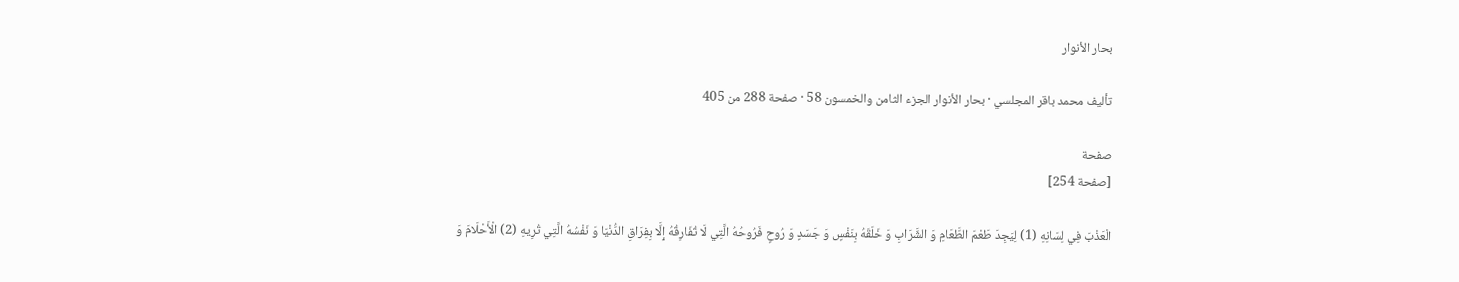بحار الأنوار

تأليف محمد باقر المجلسي · بحار الأنوار الجزء الثامن والخمسون 58 · صفحة 288 من 405

صفحة
[صفحة 254]

الْعَذْبَ فِي لِسَانِهِ (1) لِيَجِدَ طَعْمَ الطَّعَامِ وَ الشَّرَابِ وَ خَلَقَهُ بِنَفْسٍ وَ جَسَدٍ وَ رُوحٍ فَرُوحُهُ الَّتِي لَا تُفَارِقُهُ إِلَّا بِفِرَاقِ الدُّنْيَا وَ نَفْسُهُ الَّتِي تُرِيهِ (2) الْأَحْلَامَ وَ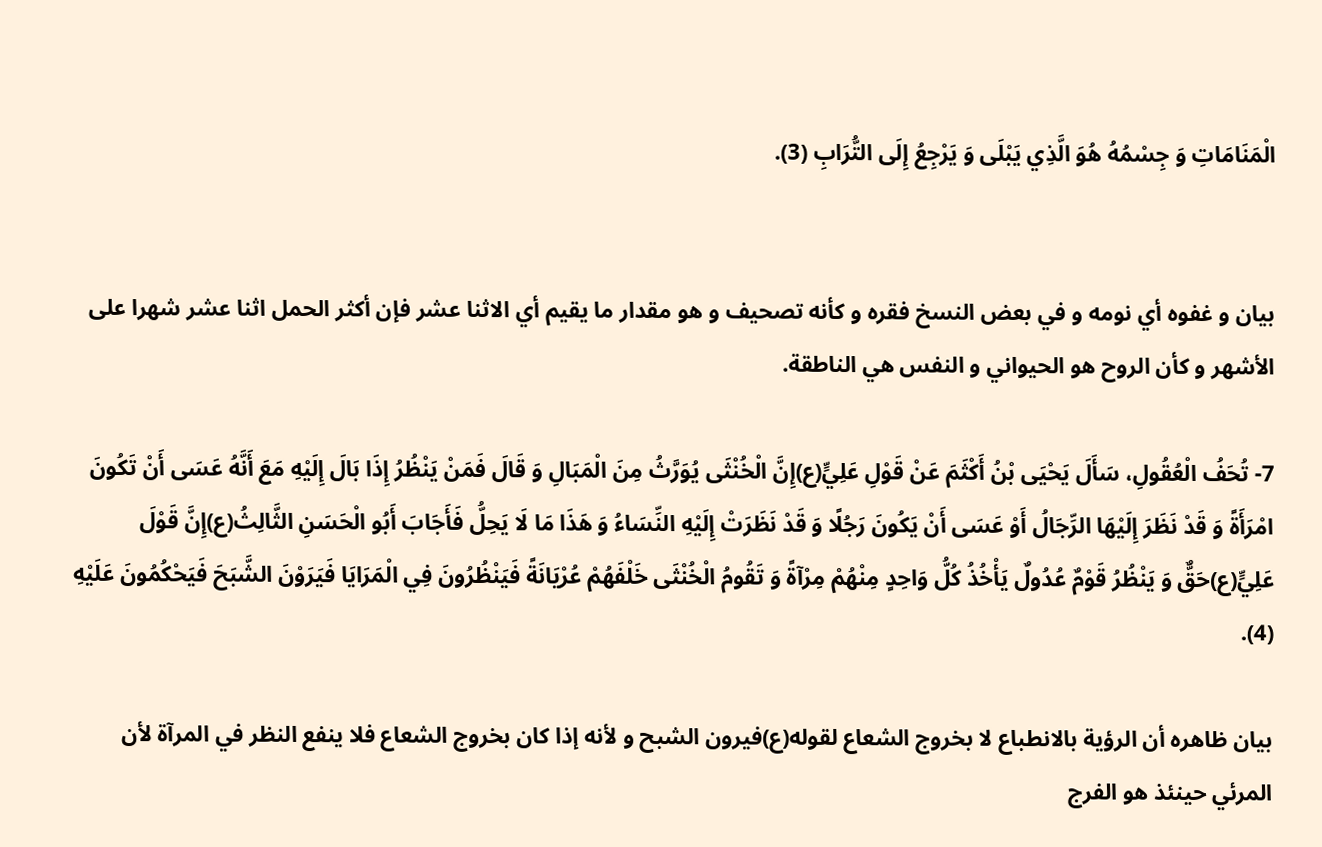الْمَنَامَاتِ وَ جِسْمُهُ هُوَ الَّذِي يَبْلَى وَ يَرْجِعُ إِلَى التُّرَابِ (3).


بيان و غفوه أي نومه و في بعض النسخ فقره و كأنه تصحيف و هو مقدار ما يقيم أي الاثنا عشر فإن أكثر الحمل اثنا عشر شهرا على الأشهر و كأن الروح هو الحيواني و النفس هي الناطقة.

7- تُحَفُ الْعُقُولِ، سَأَلَ يَحْيَى بْنُ أَكْثَمَ عَنْ قَوْلِ عَلِيٍّ(ع)إِنَّ الْخُنْثَى يُوَرَّثُ مِنَ الْمَبَالِ وَ قَالَ فَمَنْ يَنْظُرُ إِذَا بَالَ إِلَيْهِ مَعَ أَنَّهُ عَسَى أَنْ تَكُونَ امْرَأَةً وَ قَدْ نَظَرَ إِلَيْهَا الرِّجَالُ أَوْ عَسَى أَنْ يَكُونَ رَجُلًا وَ قَدْ نَظَرَتْ إِلَيْهِ النِّسَاءُ وَ هَذَا مَا لَا يَحِلُّ فَأَجَابَ أَبُو الْحَسَنِ الثَّالِثُ(ع)إِنَّ قَوْلَ عَلِيٍّ(ع)حَقٌّ وَ يَنْظُرُ قَوْمٌ عُدُولٌ يَأْخُذُ كُلُّ وَاحِدٍ مِنْهُمْ مِرْآةً وَ تَقُومُ الْخُنْثَى خَلْفَهُمْ عُرْيَانَةً فَيَنْظُرُونَ فِي الْمَرَايَا فَيَرَوْنَ الشَّبَحَ فَيَحْكُمُونَ عَلَيْهِ (4).

بيان ظاهره أن الرؤية بالانطباع لا بخروج الشعاع لقوله(ع)فيرون الشبح و لأنه إذا كان بخروج الشعاع فلا ينفع النظر في المرآة لأن المرئي حينئذ هو الفرج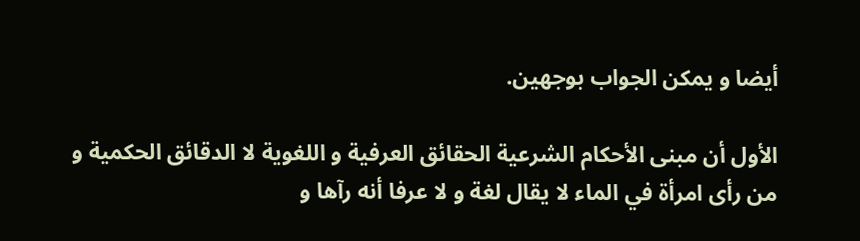أيضا و يمكن الجواب بوجهين.

الأول أن مبنى الأحكام الشرعية الحقائق العرفية و اللغوية لا الدقائق الحكمية و من رأى امرأة في الماء لا يقال لغة و لا عرفا أنه رآها و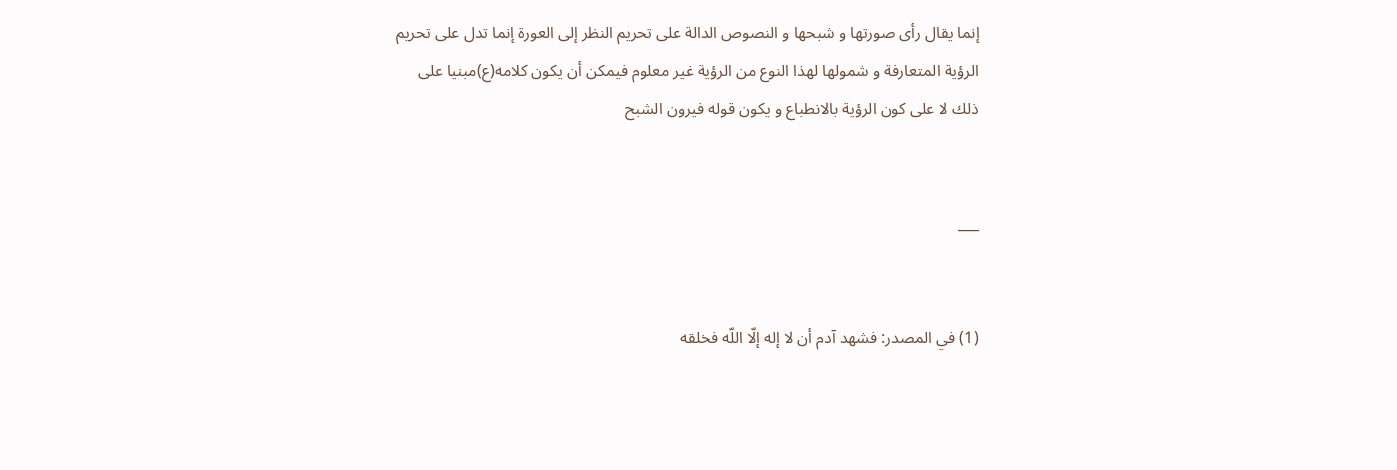إنما يقال رأى صورتها و شبحها و النصوص الدالة على تحريم النظر إلى العورة إنما تدل على تحريم الرؤية المتعارفة و شمولها لهذا النوع من الرؤية غير معلوم فيمكن أن يكون كلامه(ع)مبنيا على ذلك لا على كون الرؤية بالانطباع و يكون قوله فيرون الشبح


___


(1) في المصدر: فشهد آدم أن لا إله إلّا اللّه فخلقه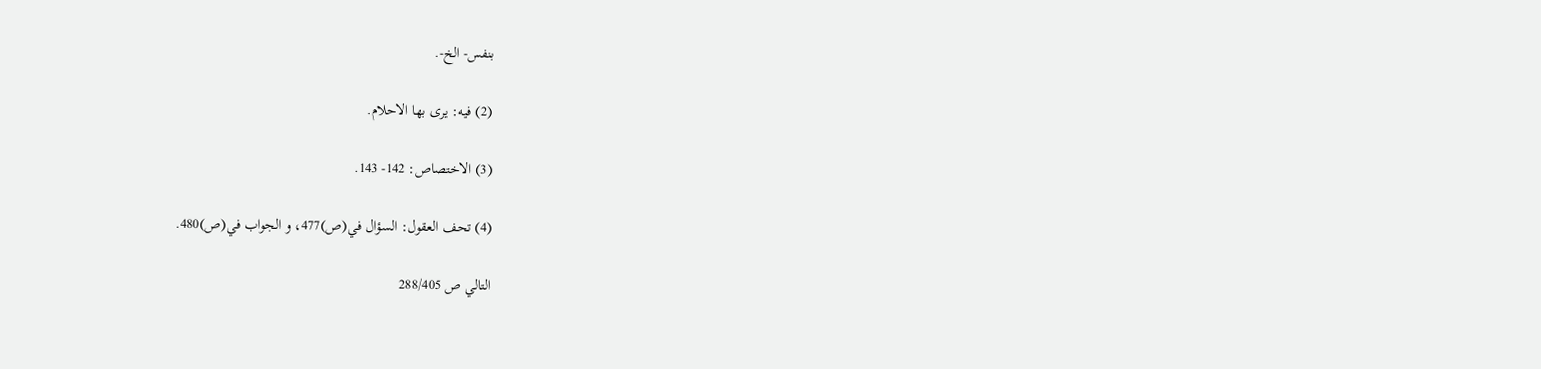بنفس- الخ-.

(2) فيه: يرى بها الاحلام.

(3) الاختصاص: 142- 143.

(4) تحف العقول: السؤال في(ص)477، و الجواب في(ص)480.

التالي ص 288/405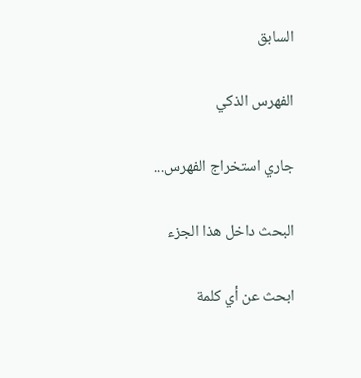السابق

الفهرس الذكي

جاري استخراج الفهرس...

البحث داخل هذا الجزء

ابحث عن أي كلمة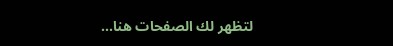لتظهر لك الصفحات هنا...